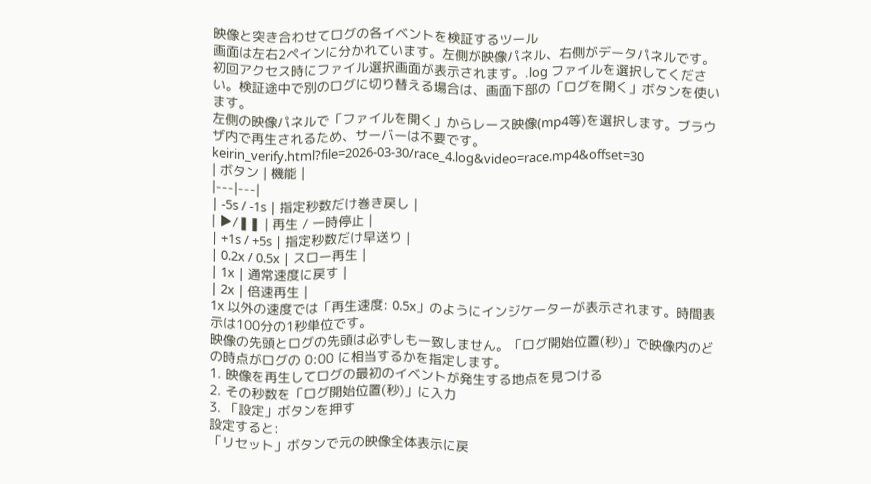映像と突き合わせてログの各イベントを検証するツール
画面は左右2ペインに分かれています。左側が映像パネル、右側がデータパネルです。
初回アクセス時にファイル選択画面が表示されます。.log ファイルを選択してください。検証途中で別のログに切り替える場合は、画面下部の「ログを開く」ボタンを使います。
左側の映像パネルで「ファイルを開く」からレース映像(mp4等)を選択します。ブラウザ内で再生されるため、サーバーは不要です。
keirin_verify.html?file=2026-03-30/race_4.log&video=race.mp4&offset=30
| ボタン | 機能 |
|---|---|
| -5s / -1s | 指定秒数だけ巻き戻し |
| ▶/❚❚ | 再生 / 一時停止 |
| +1s / +5s | 指定秒数だけ早送り |
| 0.2x / 0.5x | スロー再生 |
| 1x | 通常速度に戻す |
| 2x | 倍速再生 |
1x 以外の速度では「再生速度: 0.5x」のようにインジケーターが表示されます。時間表示は100分の1秒単位です。
映像の先頭とログの先頭は必ずしも一致しません。「ログ開始位置(秒)」で映像内のどの時点がログの 0:00 に相当するかを指定します。
1. 映像を再生してログの最初のイベントが発生する地点を見つける
2. その秒数を「ログ開始位置(秒)」に入力
3. 「設定」ボタンを押す
設定すると:
「リセット」ボタンで元の映像全体表示に戻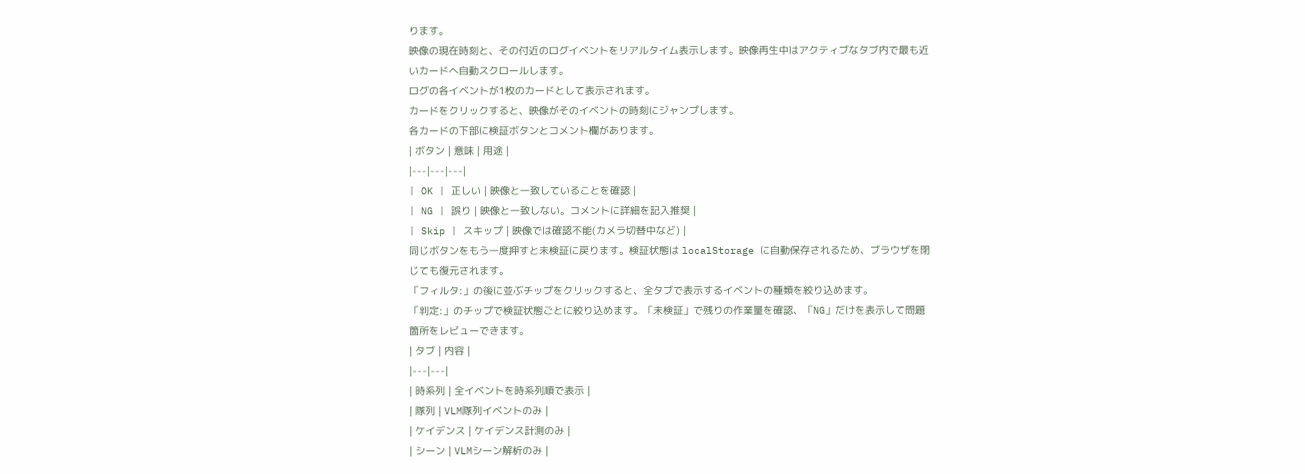ります。
映像の現在時刻と、その付近のログイベントをリアルタイム表示します。映像再生中はアクティブなタブ内で最も近いカードへ自動スクロールします。
ログの各イベントが1枚のカードとして表示されます。
カードをクリックすると、映像がそのイベントの時刻にジャンプします。
各カードの下部に検証ボタンとコメント欄があります。
| ボタン | 意味 | 用途 |
|---|---|---|
| OK | 正しい | 映像と一致していることを確認 |
| NG | 誤り | 映像と一致しない。コメントに詳細を記入推奨 |
| Skip | スキップ | 映像では確認不能(カメラ切替中など) |
同じボタンをもう一度押すと未検証に戻ります。検証状態は localStorage に自動保存されるため、ブラウザを閉じても復元されます。
「フィルタ:」の後に並ぶチップをクリックすると、全タブで表示するイベントの種類を絞り込めます。
「判定:」のチップで検証状態ごとに絞り込めます。「未検証」で残りの作業量を確認、「NG」だけを表示して問題箇所をレビューできます。
| タブ | 内容 |
|---|---|
| 時系列 | 全イベントを時系列順で表示 |
| 隊列 | VLM隊列イベントのみ |
| ケイデンス | ケイデンス計測のみ |
| シーン | VLMシーン解析のみ |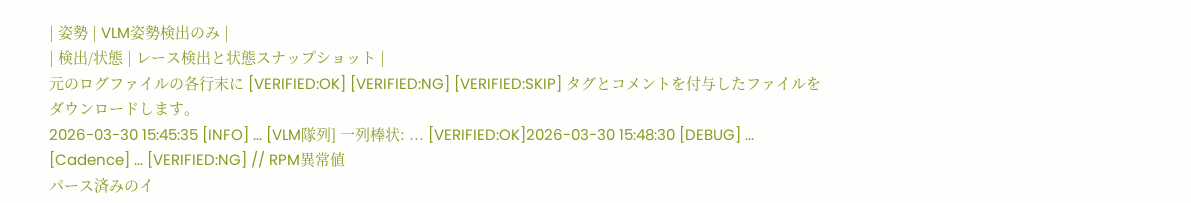| 姿勢 | VLM姿勢検出のみ |
| 検出/状態 | レース検出と状態スナップショット |
元のログファイルの各行末に [VERIFIED:OK] [VERIFIED:NG] [VERIFIED:SKIP] タグとコメントを付与したファイルをダウンロードします。
2026-03-30 15:45:35 [INFO] ... [VLM隊列] 一列棒状: ... [VERIFIED:OK]2026-03-30 15:48:30 [DEBUG] ... [Cadence] ... [VERIFIED:NG] // RPM異常値
パース済みのイ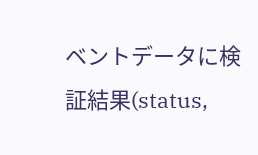ベントデータに検証結果(status,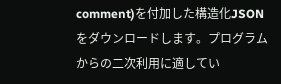comment)を付加した構造化JSONをダウンロードします。プログラムからの二次利用に適してい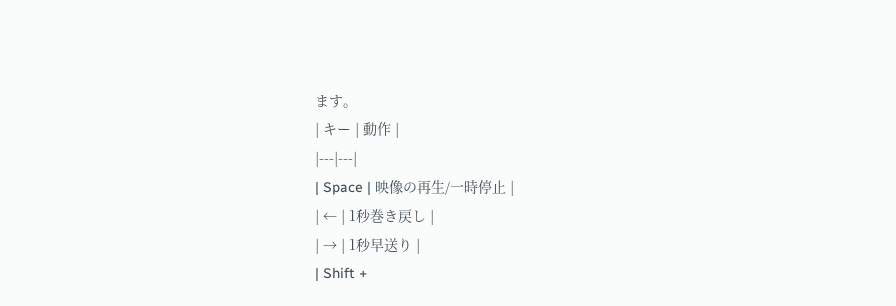ます。
| キー | 動作 |
|---|---|
| Space | 映像の再生/一時停止 |
| ← | 1秒巻き戻し |
| → | 1秒早送り |
| Shift +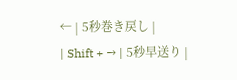← | 5秒巻き戻し |
| Shift + → | 5秒早送り |